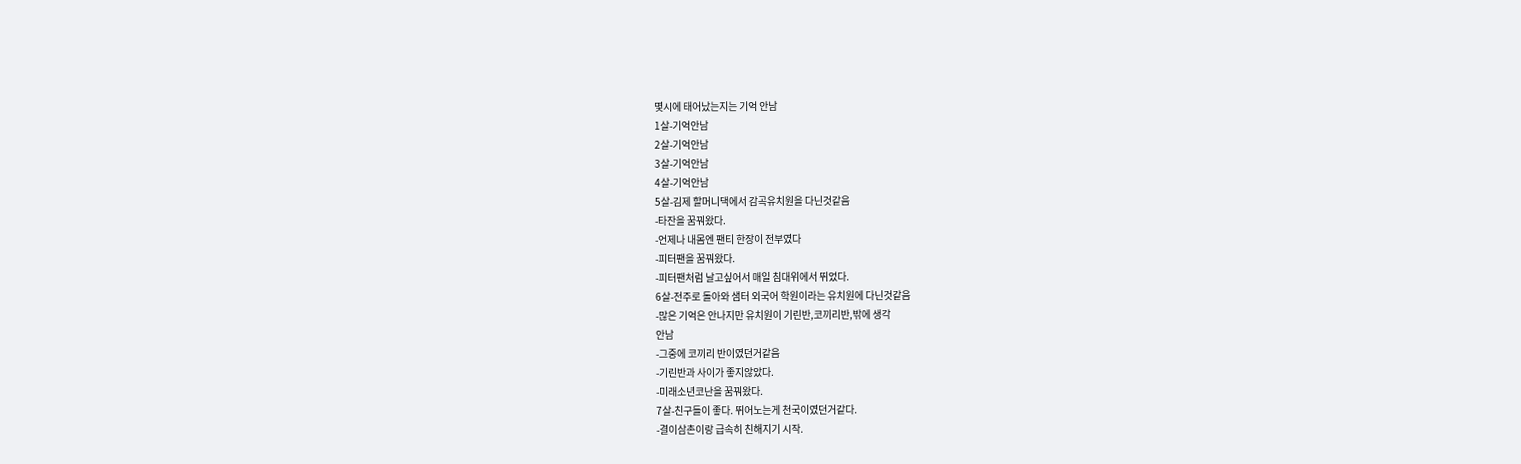몇시에 태어났는지는 기억 안남
1살-기억안남
2살-기억안남
3살-기억안남
4살-기억안남
5살-김제 할머니댁에서 감곡유치원을 다닌것같음
-타잔을 꿈꿔왔다.
-언제나 내몸엔 팬티 한장이 전부였다
-피터팬을 꿈꿔왔다.
-피터팬처럼 날고싶어서 매일 침대위에서 뛰었다.
6살-전주로 돌아와 샘터 외국어 학원이라는 유치원에 다닌것같음
-많은 기억은 안나지만 유치원이 기린반,코끼리반,밖에 생각
안남
-그중에 코끼리 반이였던거같음
-기린반과 사이가 좋지않았다.
-미래소년코난을 꿈꿔왔다.
7살-친구들이 좋다. 뛰어노는게 천국이였던거같다.
-결이삼촌이랑 급속히 친해지기 시작.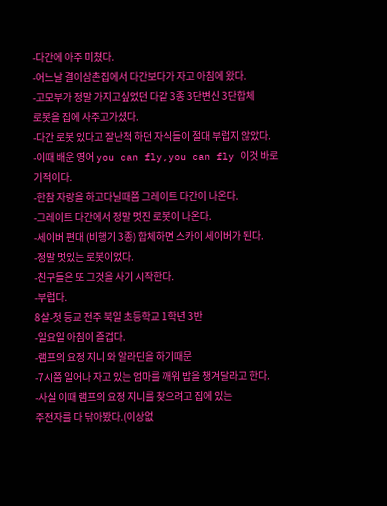-다간에 아주 미쳤다.
-어느날 결이삼촌집에서 다간보다가 자고 아침에 왔다.
-고모부가 정말 가지고싶었던 다같 3종 3단변신 3단합체
로봇을 집에 사주고가셨다.
-다간 로봇 있다고 잘난척 하던 자식들이 절대 부럽지 않았다.
-이때 배운 영어 you can fly,you can fly 이것 바로 기적이다.
-한참 자랑을 하고다닐때쯤 그레이트 다간이 나온다.
-그레이트 다간에서 정말 멋진 로봇이 나온다.
-세이버 편대 (비행기 3종) 합체하면 스카이 세이버가 된다.
-정말 멋있는 로봇이었다.
-친구들은 또 그것을 사기 시작한다.
-부럽다.
8살-첫 등교 전주 북일 초등학교 1학년 3반
-일요일 아침이 즐겁다.
-램프의 요정 지니 와 알라딘을 하기때문
-7시쯤 일어나 자고 있는 엄마를 깨워 밥을 챙겨달라고 한다.
-사실 이때 램프의 요정 지니를 찾으려고 집에 있는
주전자를 다 닦아봤다.(이상없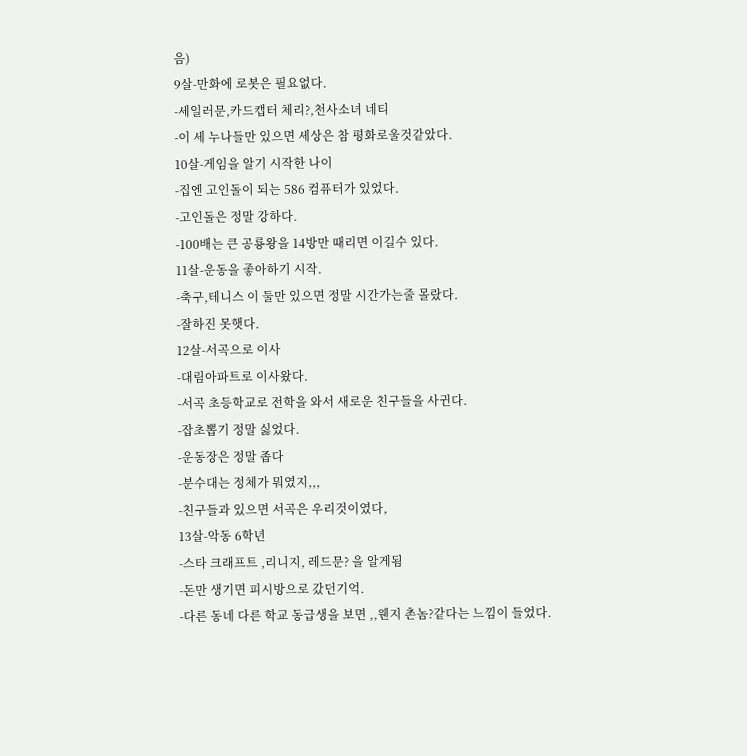음)
9살-만화에 로봇은 필요없다.
-세일러문,카드캡터 체리?,천사소녀 네티
-이 세 누나들만 있으면 세상은 참 평화로울것같았다.
10살-게임을 알기 시작한 나이
-집엔 고인돌이 되는 586 컴퓨터가 있었다.
-고인돌은 정말 강하다.
-100배는 큰 공룡왕을 14방만 때리면 이길수 있다.
11살-운동을 좋아하기 시작.
-축구,테니스 이 둘만 있으면 정말 시간가는줄 몰랐다.
-잘하진 못햇다.
12살-서곡으로 이사
-대림아파트로 이사왔다.
-서곡 초등학교로 전학을 와서 새로운 친구들을 사귄다.
-잡초뽑기 정말 싫었다.
-운동장은 정말 좁다
-분수대는 정체가 뭐였지,,,
-친구들과 있으면 서곡은 우리것이였다,
13살-악동 6학년
-스타 크래프트 ,리니지, 레드문? 을 알게됨
-돈만 생기면 피시방으로 갔던기억.
-다른 동네 다른 학교 동급생을 보면 ,,웬지 촌놈?같다는 느낌이 들었다.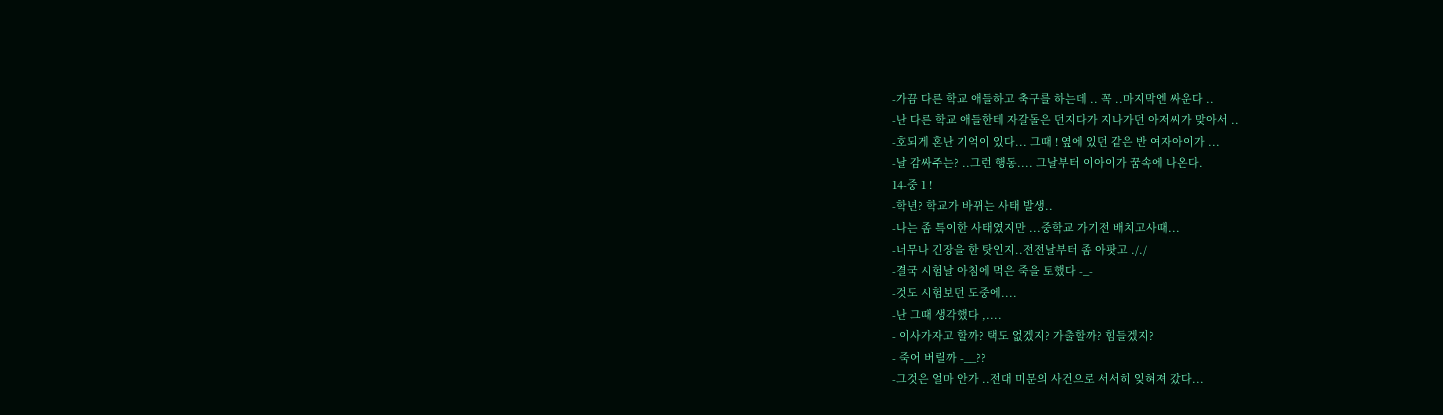-가끔 다른 학교 애들하고 축구를 하는데 .. 꼭 ..마지막엔 싸운다 ..
-난 다른 학교 애들한테 자갈돌은 던지다가 지나가던 아저씨가 맞아서 ..
-호되게 혼난 기억이 있다... 그때 ! 옆에 있던 같은 반 여자아이가 ...
-날 감싸주는? ..그런 행동.... 그날부터 이아이가 꿈속에 나온다.
14-중 1 !
-학년? 학교가 바뀌는 사태 발생..
-나는 좀 특이한 사태였지만 ...중학교 가기전 배치고사때...
-너무나 긴장을 한 탓인지..전전날부터 좀 아팟고 ././
-결국 시험날 아침에 먹은 죽을 토했다 -_-
-것도 시험보던 도중에....
-난 그때 생각했다 ,....
- 이사가자고 할까? 택도 없겠지? 가출할까? 힘들겠지?
- 죽어 버릴까 -__??
-그것은 얼마 안가 ..전대 미문의 사건으로 서서히 잊혀져 갔다...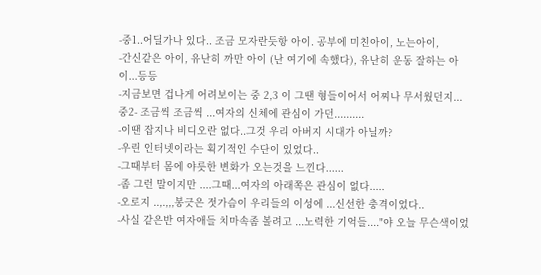-중1..어딜가나 있다.. 조금 모자란듯항 아이. 공부에 미친아이, 노는아이,
-간신같은 아이, 유난히 까만 아이 (난 여기에 속했다), 유난히 운동 잘하는 아이...등등
-지금보면 겁나게 어려보이는 중 2,3 이 그땐 형들이어서 어찌나 무서웠던지...
중2- 조금씩 조금씩 ...여자의 신체에 관심이 가던..........
-이땐 잡지나 비디오란 없다..그것 우리 아버지 시대가 아닐까?
-우린 인터넷이라는 획기적인 수단이 있었다..
-그때부터 몸에 야릇한 변화가 오는것을 느낀다......
-좀 그런 말이지만 ....그때...여자의 아래쪽은 관심이 없다.....
-오로지 ..,.,,,봉긋은 젓가슴이 우리들의 이성에 ...신선한 충격이었다..
-사실 같은반 여자애들 치마속좀 볼려고 ...노력한 기억들...."야 오늘 무슨색이었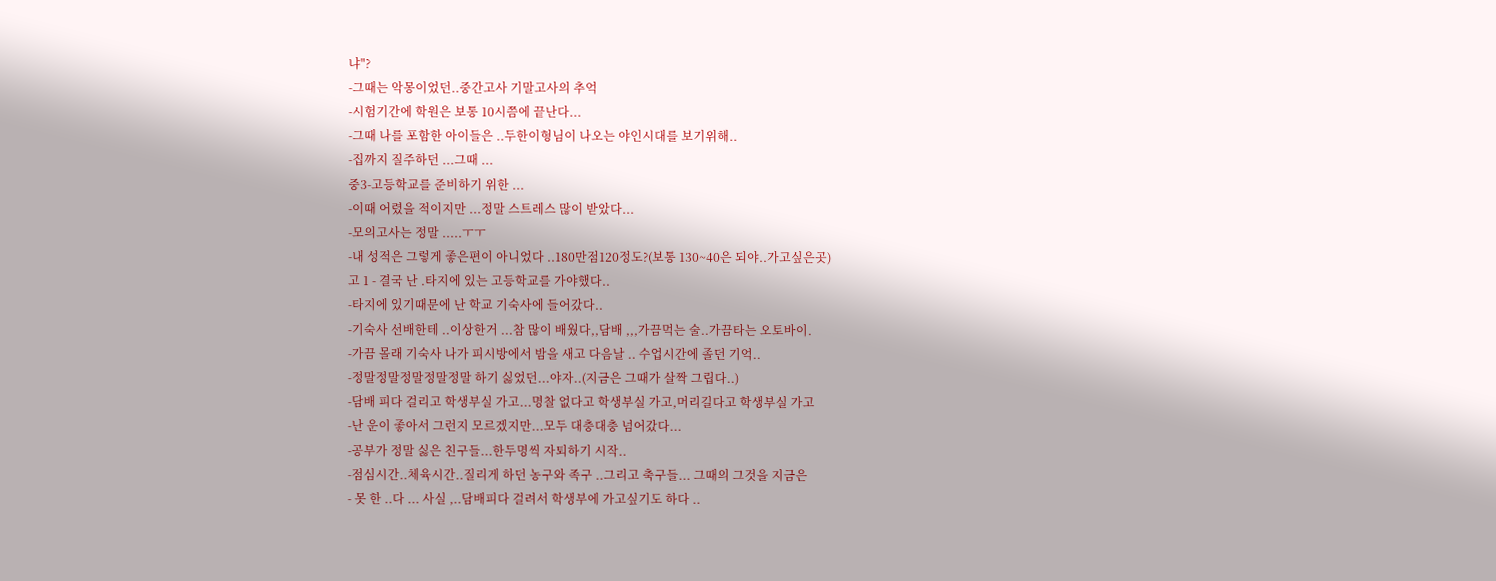냐"?
-그때는 악몽이었던..중간고사 기말고사의 추억
-시험기간에 학원은 보통 10시쯤에 끝난다...
-그때 나를 포함한 아이들은 ..두한이형님이 나오는 야인시대를 보기위해..
-집까지 질주하던 ...그때 ...
중3-고등학교를 준비하기 위한 ...
-이때 어렸을 적이지만 ...정말 스트레스 많이 받았다...
-모의고사는 정말 .....ㅜㅜ
-내 성적은 그렇게 좋은편이 아니었다 ..180만점120정도?(보통 130~40은 되야..가고싶은곳)
고 1 - 결국 난 .타지에 있는 고등학교를 가야했다..
-타지에 있기때문에 난 학교 기숙사에 들어갔다..
-기숙사 선배한테 ..이상한거 ...참 많이 배웠다,,담배 ,,,가끔먹는 술..가끔타는 오토바이.
-가끔 몰래 기숙사 나가 피시방에서 밤을 새고 다음날 .. 수업시간에 졸던 기억..
-정말정말정말정말정말 하기 싫었던...야자..(지금은 그때가 살짝 그립다..)
-담배 피다 걸리고 학생부실 가고...명찰 없다고 학생부실 가고,머리길다고 학생부실 가고
-난 운이 좋아서 그런지 모르겠지만...모두 대충대충 넘어갔다...
-공부가 정말 싫은 친구들...한두명씩 자퇴하기 시작..
-점심시간..체육시간..질리게 하던 농구와 족구 ..그리고 축구들... 그때의 그것을 지금은
- 못 한 ..다 ... 사실 ,..담배피다 걸려서 학생부에 가고싶기도 하다 ..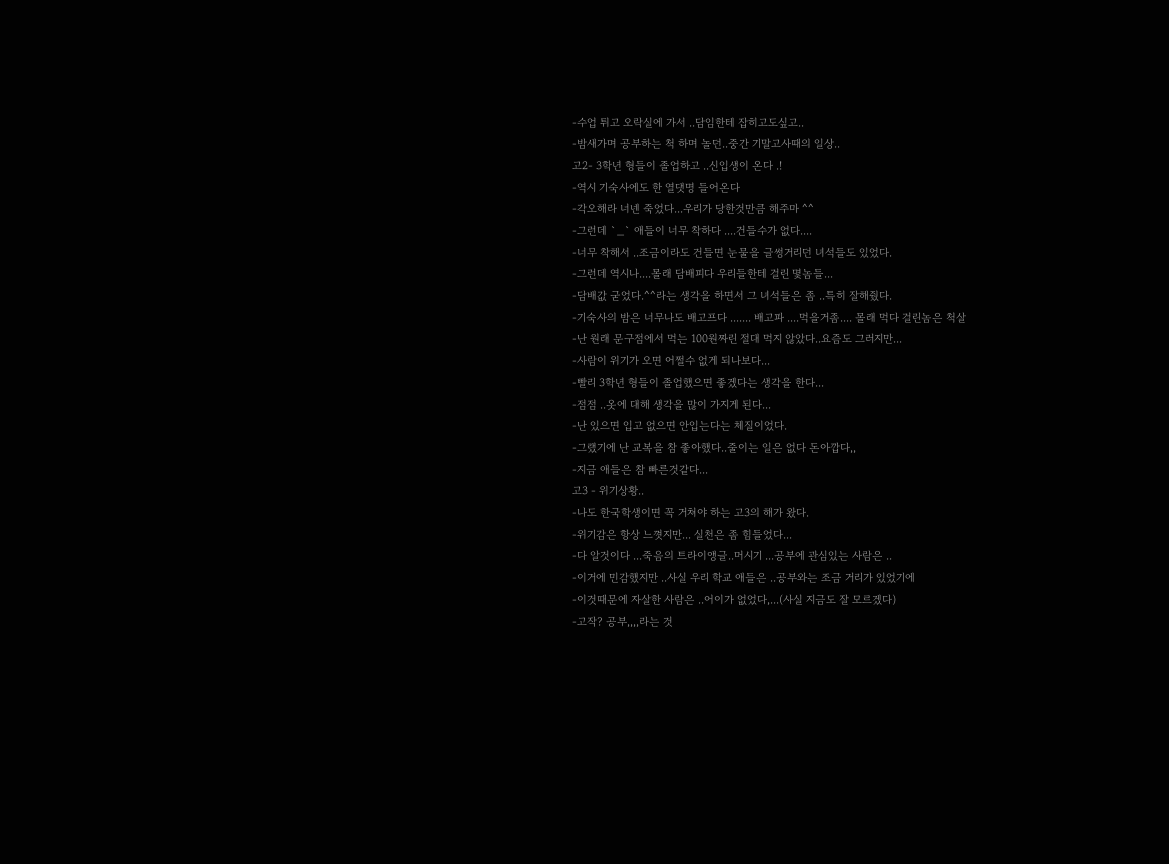-수업 튀고 오락실에 가서 ..담임한테 잡히고도싶고..
-밤새가며 공부하는 척 하며 놀던..중간 기말고사때의 일상..
고2- 3학년 형들이 졸업하고 ..신입생이 온다 .!
-역시 기숙사에도 한 열댓명 들어온다
-각오해라 너넨 죽었다...우리가 당한것만큼 해주마 ^^
-그런데 `_` 애들이 너무 착하다 ....건들수가 없다....
-너무 착해서 ..조금이라도 건들면 눈물을 글썽거리던 녀석들도 있었다.
-그런데 역시나....몰래 담배피다 우리들한테 걸린 몇놈들...
-담배값 굳었다.^^라는 생각을 하면서 그 녀석들은 좀 ..특히 잘해줬다.
-기숙사의 밤은 너무나도 배고프다 ....... 배고파 ....먹을거좀.... 몰래 먹다 걸린놈은 척살
-난 원래 문구점에서 먹는 100원짜린 절대 먹지 않았다..요즘도 그러지만...
-사람이 위기가 오면 어쩔수 없게 되나보다...
-빨리 3학년 형들이 졸업했으면 좋겠다는 생각을 한다...
-점점 ..옷에 대해 생각을 많이 가지게 된다...
-난 있으면 입고 없으면 안입는다는 체질이었다.
-그랬기에 난 교복을 참 좋아했다..줄이는 일은 없다 돈아깝다,,
-지금 애들은 참 빠른것같다...
고3 - 위기상황..
-나도 한국학생이면 꼭 거쳐야 하는 고3의 해가 왔다.
-위기감은 항상 느꼇지만... 실천은 좀 힘들었다...
-다 알것이다 ...죽음의 트라이앵글..머시기 ...공부에 관심있는 사람은 ..
-이거에 민감했지만 ..사실 우리 학교 애들은 ..공부와는 조금 거리가 있었기에
-이것때문에 자살한 사람은 ..어이가 없었다,...(사실 지금도 잘 모르겠다)
-고작? 공부,,,,라는 것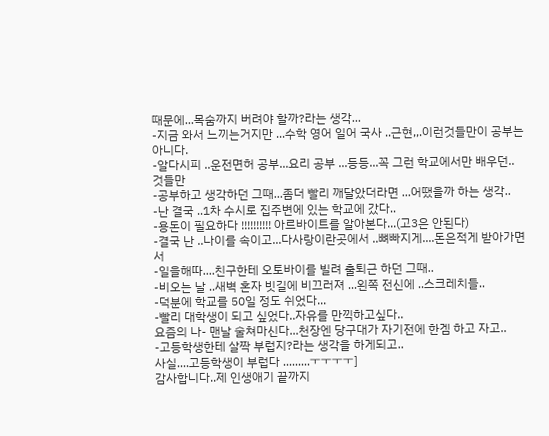때문에...목숨까지 버려야 할까?라는 생각...
-지금 와서 느끼는거지만 ...수학 영어 일어 국사 ..근현,,.이런것들만이 공부는 아니다.
-알다시피 ..운전면허 공부...요리 공부 ...등등...꼭 그런 학교에서만 배우던..것들만
-공부하고 생각하던 그때...좀더 빨리 깨달았더라면 ...어땠을까 하는 생각..
-난 결국 ..1차 수시로 집주변에 있는 학교에 갔다..
-용돈이 필요하다 !!!!!!!!!! 아르바이트를 알아본다...(고3은 안된다)
-결국 난 ..나이를 속이고...다사랑이란곳에서 ..뼈빠지게....돈은적게 받아가면서
-일을해따....친구한테 오토바이를 빌려 출퇴근 하던 그때..
-비오는 날 ..새벽 혼자 빗길에 비끄러져 ...왼쪽 전신에 ..스크레치들..
-덕분에 학교를 50일 정도 쉬었다...
-빨리 대학생이 되고 싶었다..자유를 만끽하고싶다..
요즘의 나- 맨날 술쳐마신다...천장엔 당구대가 자기전에 한겜 하고 자고..
-고등학생한테 살짝 부럽지?라는 생각을 하게되고..
사실....고등학생이 부럽다 .........ㅜㅜㅜㅜ]
감사합니다..제 인생애기 끝까지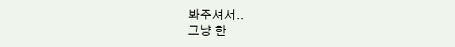봐주셔서..
그냥 한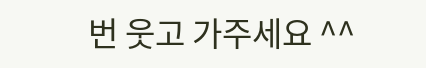번 웃고 가주세요 ^^